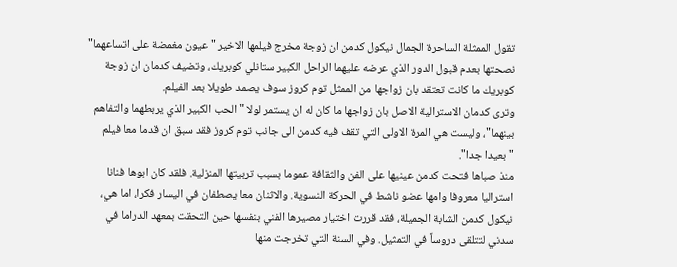تقول الممثلة الساحرة الجمال نيكول كدمن ان زوجة مخرج فيلمها الاخير " عيون مغمضة على اتساعهما" نصحتها بعدم قبول الدور الذي عرضه عليهما الراحل الكبير ستانلي كوبريك، وتضيف كدمان ان زوجة كوبريك ما كانت تعتقد بان زواجها من الممثل توم كروز سوف يصمد طويلا بعد الفيلم.
وترى كدمان الاسترالية الاصل بان زواجها ما كان له ان يستمر لولا "الحب الكبير الذي يربطهما والتفاهم بينهما"، وليست هي المرة الاولى التي تقف فيه كدمن الى جانب توم كروز فقد سبق ان قدما معا فيلم "بعيدا جدا".
منذ صباها فتحت كدمن عينيها على الفن والثقافة عموما بسبب تربيتها المنزلية. فلقد كان ابوها فنانا استراليا معروفا وامها عضو ناشط في الحركة النسوية. والاثنان معا يصطفان في اليسار فكرا، اما هي، نيكول كدمن الشابة الجميلة، فقد قررت اختيار مصيرها الفني بنفسها حين التحقت بمعهد الدراما في سدني لتتلقى دروساً في التمثيل. وفي السنة التي تخرجت منها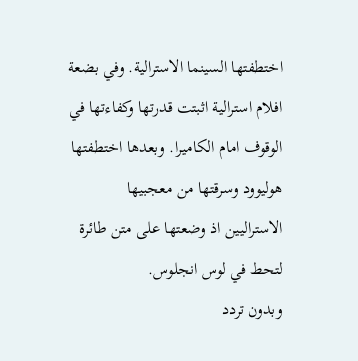اختطفتها السينما الاسترالية. وفي بضعة افلام استرالية اثبتت قدرتها وكفاءتها في الوقوف امام الكاميرا. وبعدها اختطفتها هوليوود وسرقتها من معجبيها الاستراليين اذ وضعتها على متن طائرة لتحط في لوس انجلوس.
وبدون تردد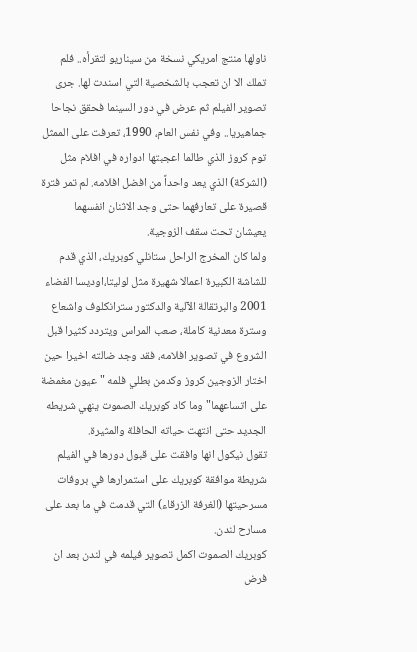ناولها منتج امريكي نسخة من سيناريو لتقرأه.. فلم تملك الا ان تعجب بالشخصية التي اسندت لها. جرى تصوير الفيلم ثم عرض في دور السينما فحقق نجاحا جماهيريا.. وفي نفس العام، 1990، تعرفت على الممثل توم كروز الذي طالما اعجبتها ادواره في افلام مثل (الشركة) الذي يعد واحداً من افضل افلامه. لم تمر فترة قصيرة على تعارفهما حتى وجد الاثنان انفسهما يعيشان تحت سقف الزوجية.
ولما كان المخرج الراحل ستانلي كوبريك، الذي قدم للشاشة الكبيرة اعمالا شهيرة مثل لوليتا،اوديسا الفضاء 2001 والبرتقالة الآلية والدكتور سترانكلوف واشعاع وسترة معدنية كاملة، صعب المراس ويتردد كثيرا قبل الشروع في تصوير افلامه، فقد وجد ضالته اخيرا حين اختار الزوجين كروز وكدمن بطلي فلمه "عيون مغمضة على اتساعهما" وما كاد كوبريك الصموت ينهي شريطه الجديد حتى انتهت حياته الحافلة والمثيرة.
تقول نيكول انها وافقت على قبول دورها في الفيلم شريطة موافقة كوبريك على استمرارها في بروفات مسرحيتها (الغرفة الزرقاء) التي قدمت في ما بعد على مسارح لندن.
كوبريك الصموت اكمل تصوير فيلمه في لندن بعد ان فرض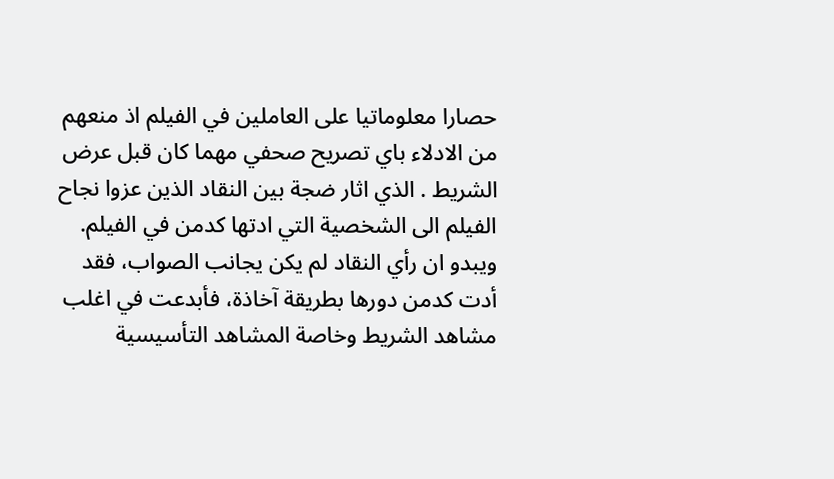حصارا معلوماتيا على العاملين في الفيلم اذ منعهم من الادلاء باي تصريح صحفي مهما كان قبل عرض الشريط . الذي اثار ضجة بين النقاد الذين عزوا نجاح الفيلم الى الشخصية التي ادتها كدمن في الفيلم.
ويبدو ان رأي النقاد لم يكن يجانب الصواب، فقد أدت كدمن دورها بطريقة آخاذة، فأبدعت في اغلب مشاهد الشريط وخاصة المشاهد التأسيسية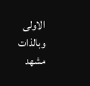الاولى وبالذات مشهد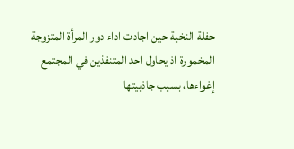حفلة النخبة حين اجادت اداء دور المرأة المتزوجة المخمورة اذ يحاول احد المتنفذين في المجتمع إغواءها، بسبب جاذبيتها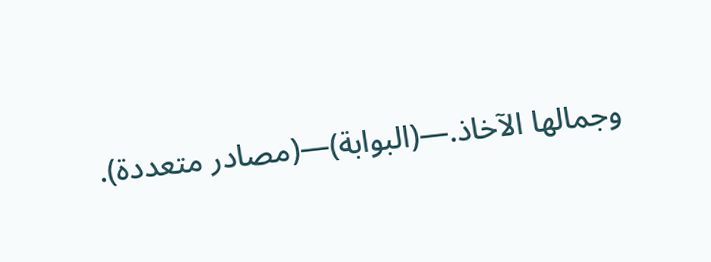وجمالها الآخاذ.—(البوابة)—(مصادر متعددة).